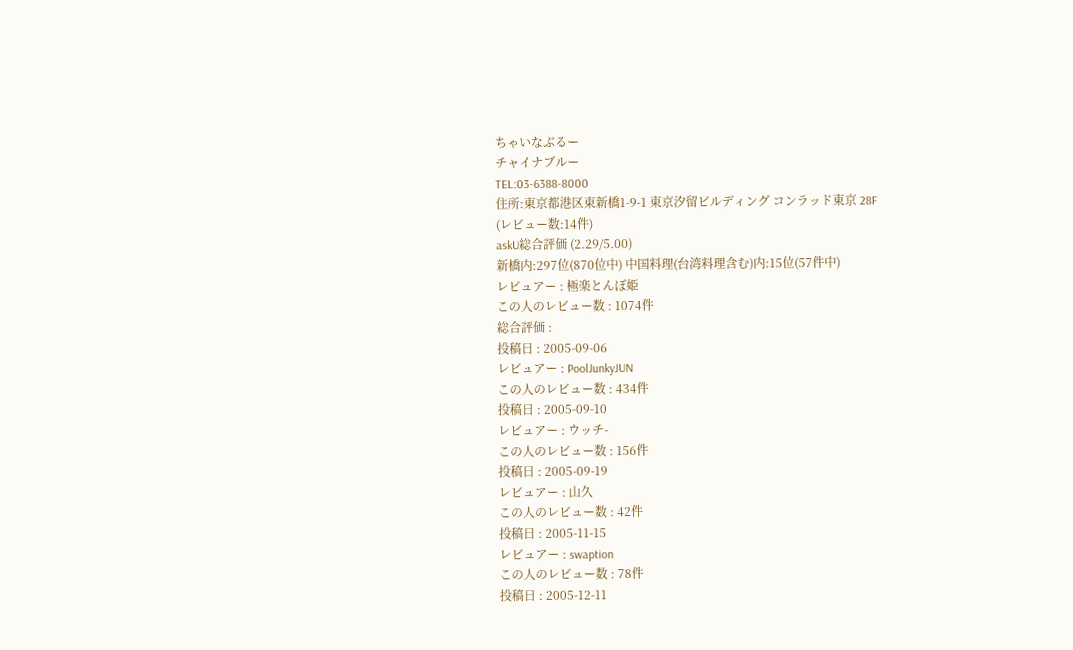ちゃいなぶるー
チャイナブルー
TEL:03-6388-8000
住所:東京都港区東新橋1-9-1 東京汐留ビルディング コンラッド東京 28F
(レビュー数:14件)
askU総合評価 (2.29/5.00)
新橋内:297位(870位中) 中国料理(台湾料理含む)内:15位(57件中)
レビュアー : 極楽とんぼ姫
この人のレビュー数 : 1074件
総合評価 :
投稿日 : 2005-09-06
レビュアー : PoolJunkyJUN
この人のレビュー数 : 434件
投稿日 : 2005-09-10
レビュアー : ウッチ-
この人のレビュー数 : 156件
投稿日 : 2005-09-19
レビュアー : 山久
この人のレビュー数 : 42件
投稿日 : 2005-11-15
レビュアー : swaption
この人のレビュー数 : 78件
投稿日 : 2005-12-11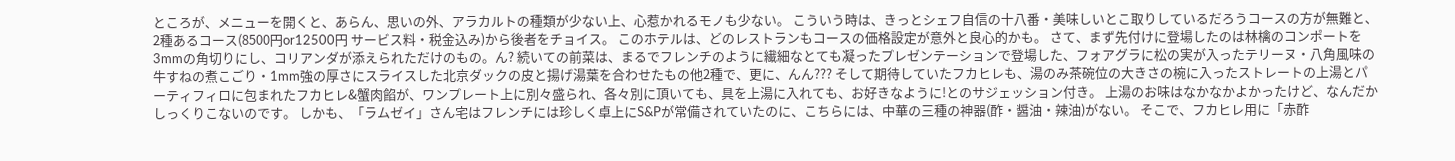ところが、メニューを開くと、あらん、思いの外、アラカルトの種類が少ない上、心惹かれるモノも少ない。 こういう時は、きっとシェフ自信の十八番・美味しいとこ取りしているだろうコースの方が無難と、2種あるコース(8500円or12500円 サービス料・税金込み)から後者をチョイス。 このホテルは、どのレストランもコースの価格設定が意外と良心的かも。 さて、まず先付けに登場したのは林檎のコンポートを3mmの角切りにし、コリアンダが添えられただけのもの。ん? 続いての前菜は、まるでフレンチのように繊細なとても凝ったプレゼンテーションで登場した、フォアグラに松の実が入ったテリーヌ・八角風味の牛すねの煮こごり・1mm強の厚さにスライスした北京ダックの皮と揚げ湯葉を合わせたもの他2種で、更に、んん??? そして期待していたフカヒレも、湯のみ茶碗位の大きさの椀に入ったストレートの上湯とパーティフィロに包まれたフカヒレ&蟹肉餡が、ワンプレート上に別々盛られ、各々別に頂いても、具を上湯に入れても、お好きなように!とのサジェッション付き。 上湯のお味はなかなかよかったけど、なんだかしっくりこないのです。 しかも、「ラムゼイ」さん宅はフレンチには珍しく卓上にS&Pが常備されていたのに、こちらには、中華の三種の神器(酢・醤油・辣油)がない。 そこで、フカヒレ用に「赤酢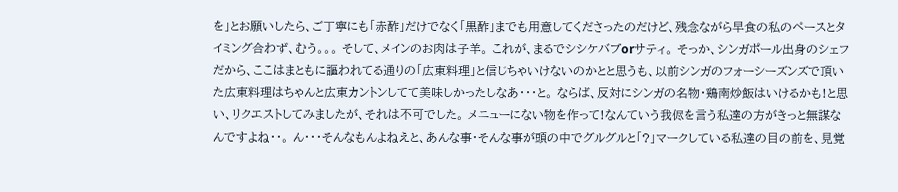を」とお願いしたら、ご丁寧にも「赤酢」だけでなく「黒酢」までも用意してくださったのだけど、残念ながら早食の私のペースとタイミング合わず、むう。。。 そして、メインのお肉は子羊。 これが、まるでシシケバブorサティ。 そっか、シンガポール出身のシェフだから、ここはまともに謳われてる通りの「広東料理」と信じちゃいけないのかとと思うも、以前シンガのフォーシーズンズで頂いた広東料理はちゃんと広東カントンしてて美味しかったしなあ・・・と。 ならば、反対にシンガの名物・鶏南炒飯はいけるかも!と思い、リクエストしてみましたが、それは不可でした。 メニューにない物を作って!なんていう我侭を言う私達の方がきっと無謀なんですよね・・。 ん・・・そんなもんよねえと、あんな事・そんな事が頭の中でグルグルと「?」マークしている私達の目の前を、見覚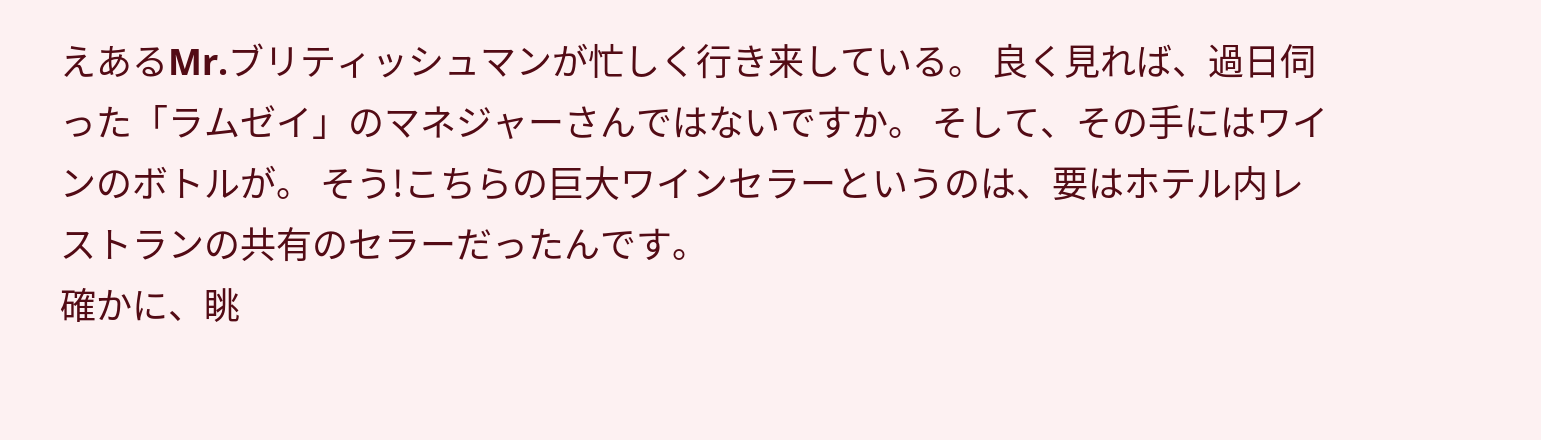えあるMr.ブリティッシュマンが忙しく行き来している。 良く見れば、過日伺った「ラムゼイ」のマネジャーさんではないですか。 そして、その手にはワインのボトルが。 そう!こちらの巨大ワインセラーというのは、要はホテル内レストランの共有のセラーだったんです。
確かに、眺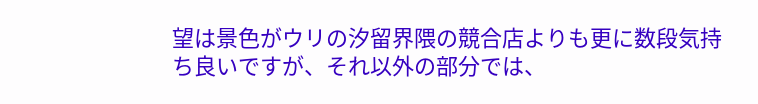望は景色がウリの汐留界隈の競合店よりも更に数段気持ち良いですが、それ以外の部分では、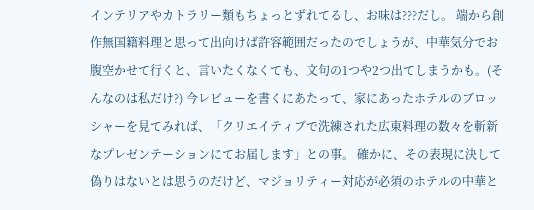インテリアやカトラリー類もちょっとずれてるし、お味は???だし。 端から創作無国籍料理と思って出向けば許容範囲だったのでしょうが、中華気分でお腹空かせて行くと、言いたくなくても、文句の1つや2つ出てしまうかも。(そんなのは私だけ?) 今レビューを書くにあたって、家にあったホテルのブロッシャーを見てみれば、「クリエイティブで洗練された広東料理の数々を斬新なプレゼンテーションにてお届します」との事。 確かに、その表現に決して偽りはないとは思うのだけど、マジョリティー対応が必須のホテルの中華と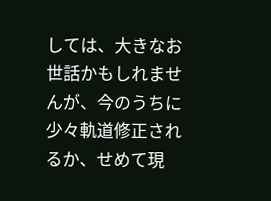しては、大きなお世話かもしれませんが、今のうちに少々軌道修正されるか、せめて現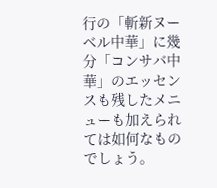行の「斬新ヌーベル中華」に幾分「コンサバ中華」のエッセンスも残したメニューも加えられては如何なものでしょう。